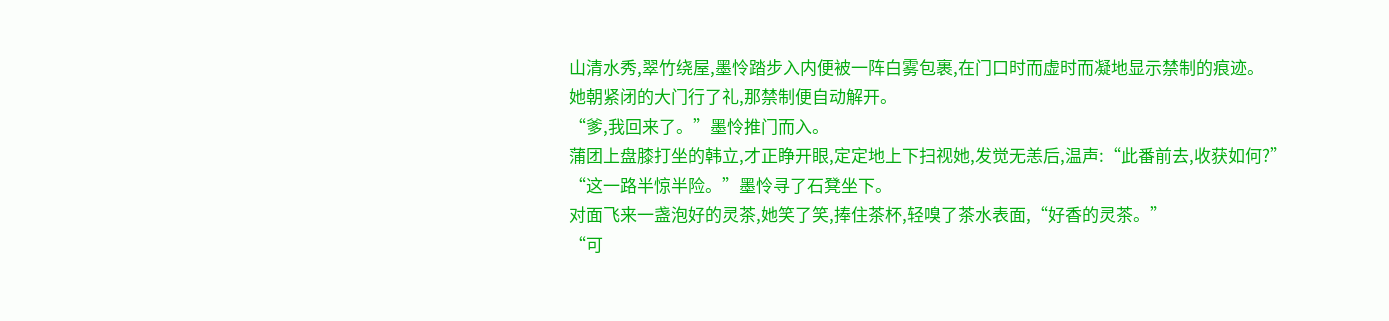山清水秀,翠竹绕屋,墨怜踏步入内便被一阵白雾包裹,在门口时而虚时而凝地显示禁制的痕迹。
她朝紧闭的大门行了礼,那禁制便自动解开。
“爹,我回来了。”墨怜推门而入。
蒲团上盘膝打坐的韩立,才正睁开眼,定定地上下扫视她,发觉无恙后,温声:“此番前去,收获如何?”
“这一路半惊半险。”墨怜寻了石凳坐下。
对面飞来一盏泡好的灵茶,她笑了笑,捧住茶杯,轻嗅了茶水表面,“好香的灵茶。”
“可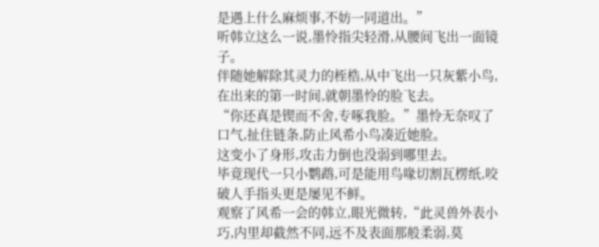是遇上什么麻烦事,不妨一同道出。”
听韩立这么一说,墨怜指尖轻滑,从腰间飞出一面镜子。
伴随她解除其灵力的桎梏,从中飞出一只灰紫小鸟,在出来的第一时间,就朝墨怜的脸飞去。
“你还真是锲而不舍,专啄我脸。”墨怜无奈叹了口气,扯住链条,防止风希小鸟凑近她脸。
这变小了身形,攻击力倒也没弱到哪里去。
毕竟现代一只小鹦鹉,可是能用鸟喙切割瓦楞纸,咬破人手指头更是屡见不鲜。
观察了风希一会的韩立,眼光微转,“此灵兽外表小巧,内里却截然不同,远不及表面那般柔弱,莫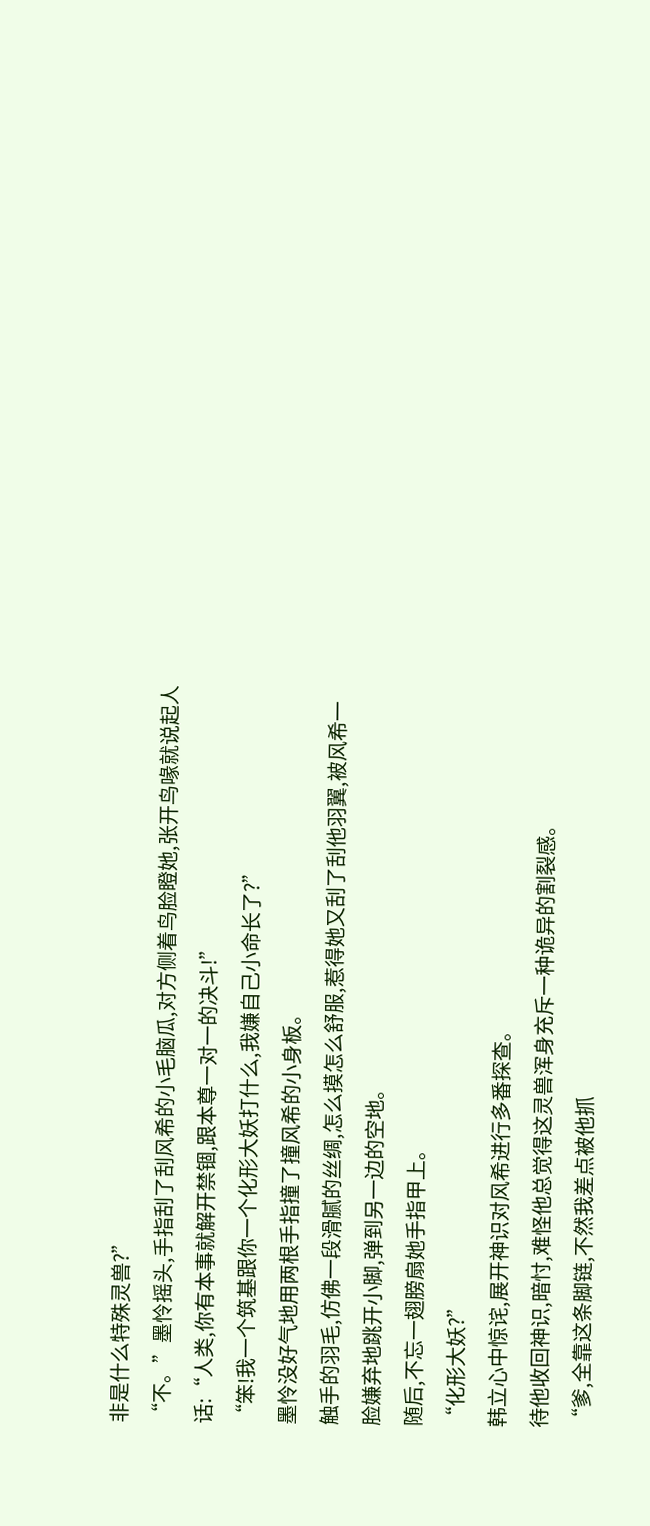非是什么特殊灵兽?”
“不。”墨怜摇头,手指刮了刮风希的小毛脑瓜,对方侧着鸟脸瞪她,张开鸟喙就说起人话:“人类,你有本事就解开禁锢,跟本尊一对一的决斗!”
“笨!我一个筑基跟你一个化形大妖打什么,我嫌自己小命长了?”
墨怜没好气地用两根手指撞了撞风希的小身板。
触手的羽毛,仿佛一段滑腻的丝绸,怎么摸怎么舒服,惹得她又刮了刮他羽翼,被风希一脸嫌弃地跳开小脚,弹到另一边的空地。
随后,不忘一翅膀扇她手指甲上。
“化形大妖?”
韩立心中惊诧,展开神识对风希进行多番探查。
待他收回神识,暗忖,难怪他总觉得这灵兽浑身充斥一种诡异的割裂感。
“爹,全靠这条脚链,不然我差点被他抓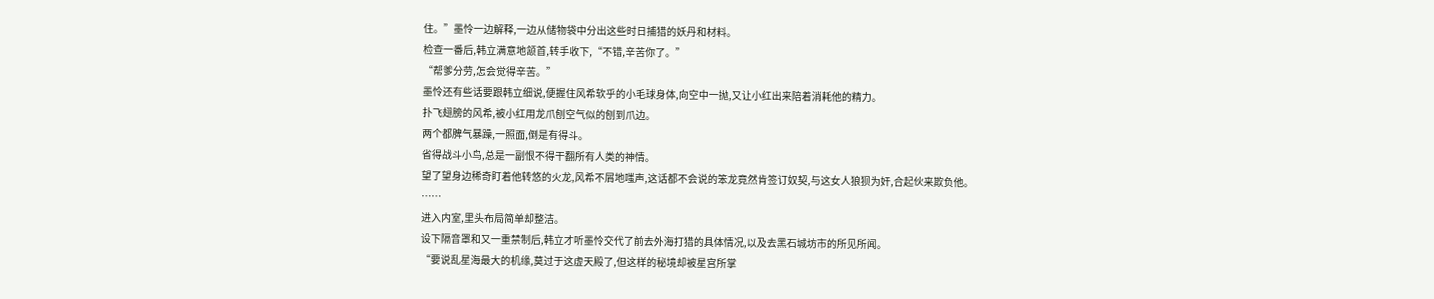住。”墨怜一边解释,一边从储物袋中分出这些时日捕猎的妖丹和材料。
检查一番后,韩立满意地颔首,转手收下,“不错,辛苦你了。”
“帮爹分劳,怎会觉得辛苦。”
墨怜还有些话要跟韩立细说,便握住风希软乎的小毛球身体,向空中一抛,又让小红出来陪着消耗他的精力。
扑飞翅膀的风希,被小红用龙爪刨空气似的刨到爪边。
两个都脾气暴躁,一照面,倒是有得斗。
省得战斗小鸟,总是一副恨不得干翻所有人类的神情。
望了望身边稀奇盯着他转悠的火龙,风希不屑地嗤声,这话都不会说的笨龙竟然肯签订奴契,与这女人狼狈为奸,合起伙来欺负他。
……
进入内室,里头布局简单却整洁。
设下隔音罩和又一重禁制后,韩立才听墨怜交代了前去外海打猎的具体情况,以及去黑石城坊市的所见所闻。
“要说乱星海最大的机缘,莫过于这虚天殿了,但这样的秘境却被星宫所掌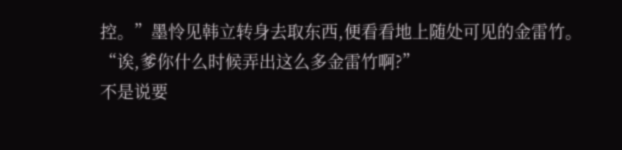控。”墨怜见韩立转身去取东西,便看看地上随处可见的金雷竹。
“诶,爹你什么时候弄出这么多金雷竹啊?”
不是说要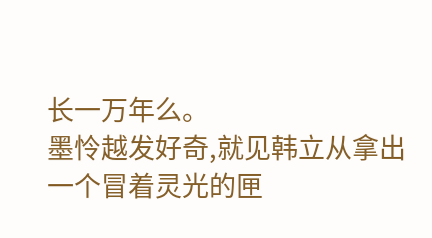长一万年么。
墨怜越发好奇,就见韩立从拿出一个冒着灵光的匣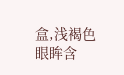盒,浅褐色眼眸含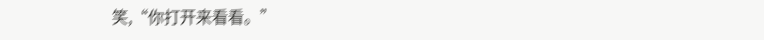笑,“你打开来看看。”